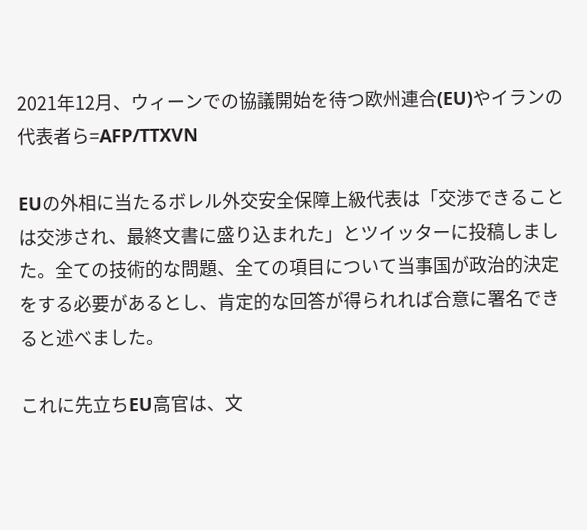2021年12月、ウィーンでの協議開始を待つ欧州連合(EU)やイランの代表者ら=AFP/TTXVN

EUの外相に当たるボレル外交安全保障上級代表は「交渉できることは交渉され、最終文書に盛り込まれた」とツイッターに投稿しました。全ての技術的な問題、全ての項目について当事国が政治的決定をする必要があるとし、肯定的な回答が得られれば合意に署名できると述べました。

これに先立ちEU高官は、文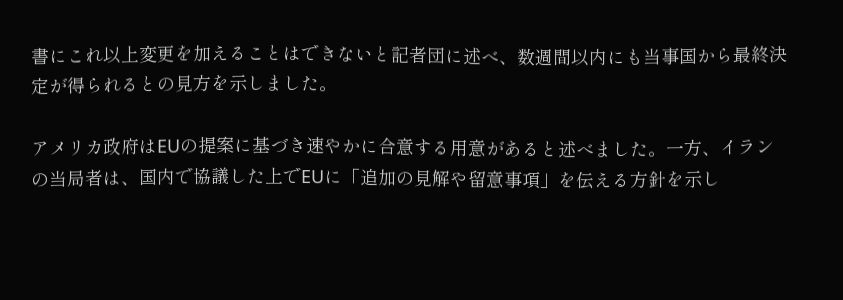書にこれ以上変更を加えることはできないと記者団に述べ、数週間以内にも当事国から最終決定が得られるとの見方を示しました。

アメリカ政府はEUの提案に基づき速やかに合意する用意があると述べました。一方、イランの当局者は、国内で協議した上でEUに「追加の見解や留意事項」を伝える方針を示し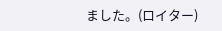ました。(ロイター)